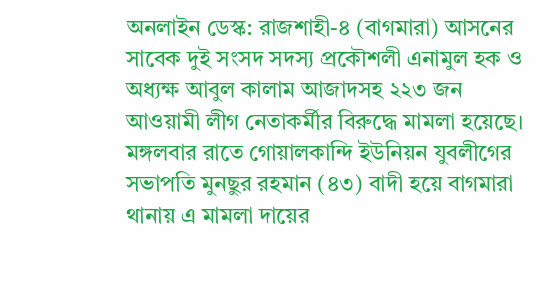অনলাইন ডেস্ক: রাজশাহী-৪ (বাগমারা) আসনের সাবেক দুই সংসদ সদস্য প্রকৌশলী এনামুল হক ও অধ্যক্ষ আবুল কালাম আজাদসহ ২২৩ জন আওয়ামী লীগ নেতাকর্মীর বিরুদ্ধে মামলা হয়েছে।
মঙ্গলবার রাতে গোয়ালকান্দি ইউনিয়ন যুবলীগের সভাপতি মুনছুর রহমান (৪৩) বাদী হয়ে বাগমারা থানায় এ মামলা দায়ের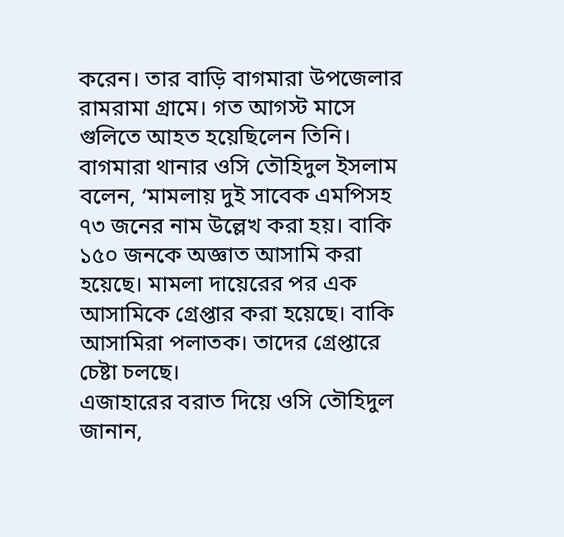করেন। তার বাড়ি বাগমারা উপজেলার রামরামা গ্রামে। গত আগস্ট মাসে গুলিতে আহত হয়েছিলেন তিনি।
বাগমারা থানার ওসি তৌহিদুল ইসলাম বলেন, ‘মামলায় দুই সাবেক এমপিসহ ৭৩ জনের নাম উল্লেখ করা হয়। বাকি ১৫০ জনকে অজ্ঞাত আসামি করা হয়েছে। মামলা দায়েরের পর এক আসামিকে গ্রেপ্তার করা হয়েছে। বাকি আসামিরা পলাতক। তাদের গ্রেপ্তারে চেষ্টা চলছে।
এজাহারের বরাত দিয়ে ওসি তৌহিদুল জানান,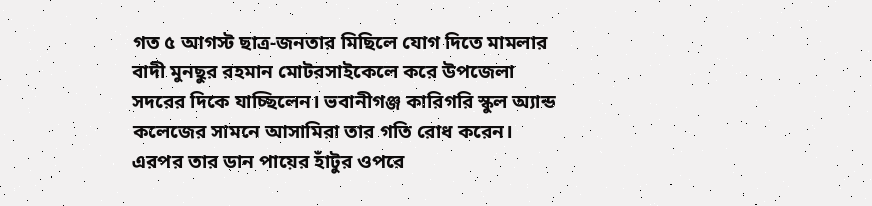গত ৫ আগস্ট ছাত্র-জনতার মিছিলে যোগ দিতে মামলার বাদী মুনছুর রহমান মোটরসাইকেলে করে উপজেলা সদরের দিকে যাচ্ছিলেন। ভবানীগঞ্জ কারিগরি স্কুল অ্যান্ড কলেজের সামনে আসামিরা তার গতি রোধ করেন। এরপর তার ডান পায়ের হাঁটুর ওপরে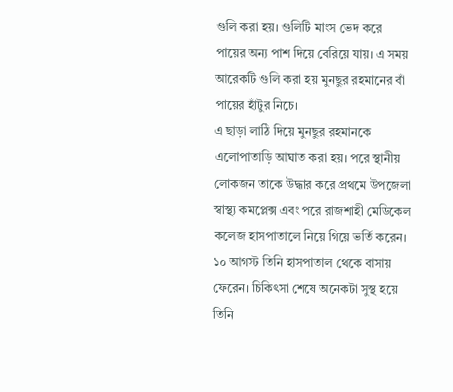গুলি করা হয়। গুলিটি মাংস ভেদ করে পায়ের অন্য পাশ দিয়ে বেরিয়ে যায়। এ সময় আরেকটি গুলি করা হয় মুনছুর রহমানের বাঁ পায়ের হাঁটুর নিচে।
এ ছাড়া লাঠি দিয়ে মুনছুর রহমানকে এলোপাতাড়ি আঘাত করা হয়। পরে স্থানীয় লোকজন তাকে উদ্ধার করে প্রথমে উপজেলা স্বাস্থ্য কমপ্লেক্স এবং পরে রাজশাহী মেডিকেল কলেজ হাসপাতালে নিয়ে গিয়ে ভর্তি করেন। ১০ আগস্ট তিনি হাসপাতাল থেকে বাসায় ফেরেন। চিকিৎসা শেষে অনেকটা সুস্থ হয়ে তিনি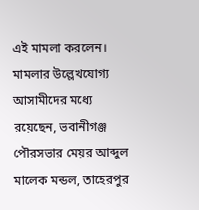এই মামলা করলেন।
মামলার উল্লেখযোগ্য আসামীদের মধ্যে রয়েছেন, ভবানীগঞ্জ পৌরসভার মেয়র আব্দুল মালেক মন্ডল, তাহেরপুর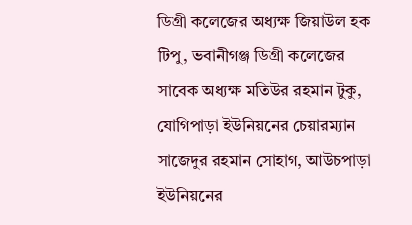ডিগ্রী কলেজের অধ্যক্ষ জিয়াউল হক টিপু, ভবানীগঞ্জ ডিগ্রী কলেজের সাবেক অধ্যক্ষ মতিউর রহমান টুকু, যোগিপাড়া ইউনিয়নের চেয়ারম্যান সাজেদুর রহমান সোহাগ, আউচপাড়া ইউনিয়নের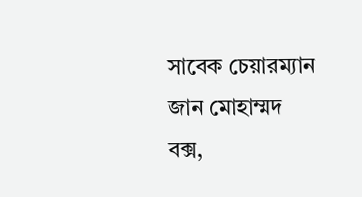সাবেক চেয়ারম্যান জান মোহাম্মদ বক্স,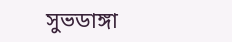সুভডাঙ্গা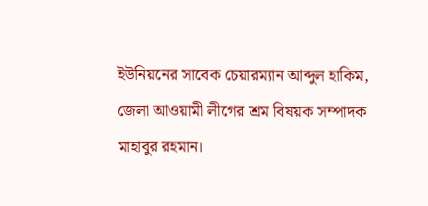ইউনিয়নের সাবেক চেয়ারম্যান আব্দুল হাকিম, জেলা আওয়ামী লীগের শ্রম বিষয়ক সম্পাদক মাহাবুর রহমান।